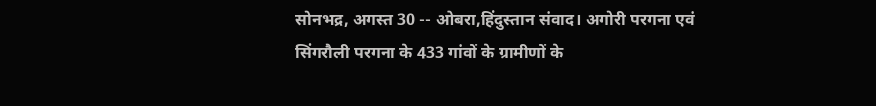सोनभद्र, अगस्त 30 -- ओबरा,हिंदुस्तान संवाद। अगोरी परगना एवं सिंगरौली परगना के 433 गांवों के ग्रामीणों के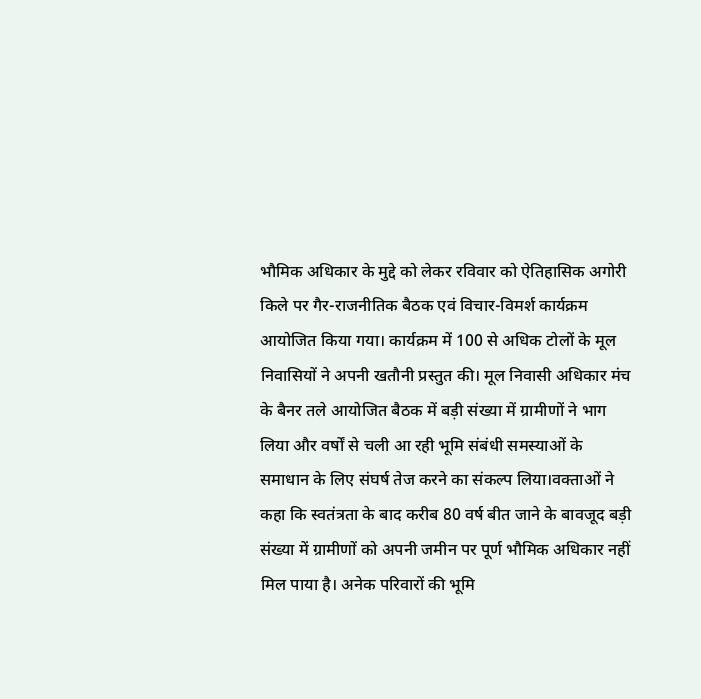भौमिक अधिकार के मुद्दे को लेकर रविवार को ऐतिहासिक अगोरी किले पर गैर-राजनीतिक बैठक एवं विचार-विमर्श कार्यक्रम आयोजित किया गया। कार्यक्रम में 100 से अधिक टोलों के मूल निवासियों ने अपनी खतौनी प्रस्तुत की। मूल निवासी अधिकार मंच के बैनर तले आयोजित बैठक में बड़ी संख्या में ग्रामीणों ने भाग लिया और वर्षों से चली आ रही भूमि संबंधी समस्याओं के समाधान के लिए संघर्ष तेज करने का संकल्प लिया।वक्ताओं ने कहा कि स्वतंत्रता के बाद करीब 80 वर्ष बीत जाने के बावजूद बड़ी संख्या में ग्रामीणों को अपनी जमीन पर पूर्ण भौमिक अधिकार नहीं मिल पाया है। अनेक परिवारों की भूमि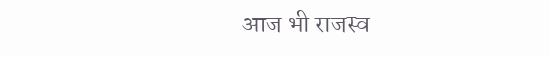आज भी राजस्व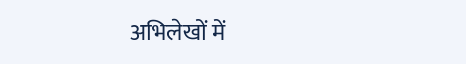अभिलेखों में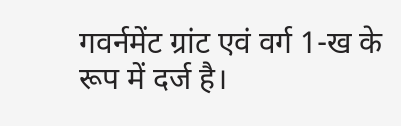गवर्नमेंट ग्रांट एवं वर्ग 1-ख के रूप में दर्ज है।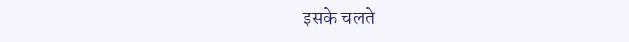इसके चलते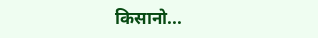किसानो...